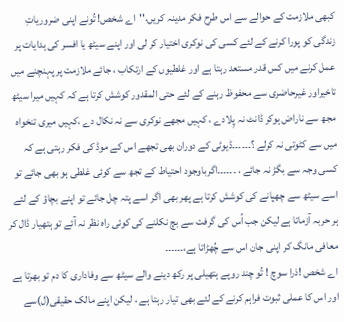کبھی ملازمت کے حوالے سے اس طرح فکر مدینہ کریں،''اے شخص! تُونے اپنی ضروریاتِ زندگی کو پورا کرنے کے لئے کسی کی نوکری اختیار کر لی اور اپنے سیٹھ یا افسر کی ہدایات پر عمل کرنے میں کس قدر مستعد رہتا ہے اور غلطیوں کے ارتکاب ، جائے ملازمت پر پہنچنے میں تاخیراور غیرحاضری سے محفوظ رہنے کے لئے حتی المقدور کوشش کرتا ہے کہ کہیں میرا سیٹھ مجھ سے ناراض ہوکر ڈانٹ نہ پِلادے ، کہیں مجھے نوکری سے نہ نکال دے ،کہیں میری تنخواہ میں سے کٹوتی نہ کرلے ؟۔۔۔۔۔۔ڈیوٹی کے دوران بھی تجھے اس کے موڈ کی فکر رہتی ہے کہ کسی وجہ سے بگڑ نہ جائے ، ۔۔۔۔۔۔اگرباوجود احتیاط کے تجھ سے کوئی غلطی ہو بھی جائے تو اسے سیٹھ سے چھپانے کی کوشش کرتا ہے پھر بھی اگر اسے پتہ چل جائے تو اپنے بچاؤ کے لئے ہر حربہ آزماتا ہے لیکن جب اُس کی گرفت سے بچ نکلنے کی کوئی راہ نظر نہ آئے تو ہتھیار ڈال کر معافی مانگ کر اپنی جان اس سے چُھڑاتا ہے،۔۔۔۔۔۔
اے شخص !ذرا سوچ ! تُو چند روپے ہتھیلی پر رکھ دینے والے سیٹھ سے وفاداری کا دم تو بھرتا ہے اور اس کا عملی ثبوت فراہم کرنے کے لئے بھی تیار رہتا ہے ، لیکن اپنے مالک حقیقی(ل)سے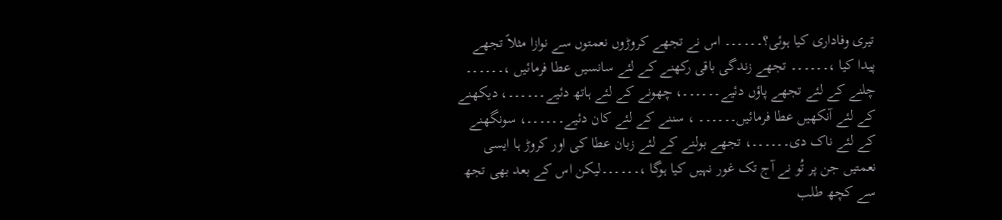تیری وفاداری کیا ہوئی؟۔۔۔۔۔۔ اس نے تجھے کروڑوں نعمتوں سے نوازا مثلاً تجھے پیدا کیا ،۔۔۔۔۔۔ تجھے زندگی باقی رکھنے کے لئے سانسیں عطا فرمائیں ،۔۔۔۔۔۔ چلنے کے لئے تجھے پاؤں دئیے۔۔۔۔۔۔، چھونے کے لئے ہاتھ دئیے۔۔۔۔۔۔، دیکھنے کے لئے آنکھیں عطا فرمائیں۔۔۔۔۔۔ ، سننے کے لئے کان دئیے۔۔۔۔۔۔، سونگھنے کے لئے ناک دی۔۔۔۔۔۔، تجھے بولنے کے لئے زبان عطا کی اور کروڑ ہا ایسی نعمتیں جن پر تُو نے آج تک غور نہیں کیا ہوگا ،۔۔۔۔۔۔لیکن اس کے بعد بھی تجھ سے کچھ طلب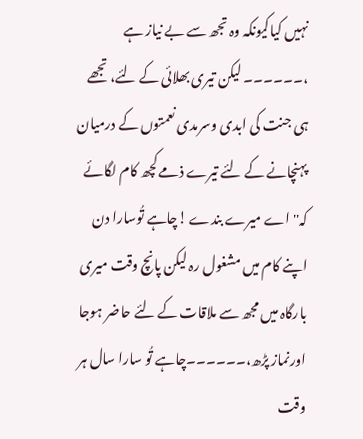نہیں کیاکیونکہ وہ تجھ سے بے نیاز ہے ،۔۔۔۔۔۔ لیکن تیری بھلائی کے لئے، تجھے ہی جنت کی ابدی وسرمدی نعمتوں کے درمیان پہنچانے کے لئے تیرے ذمے کچھ کام لگائے کہ'' اے میرے بندے !چاہے تُوسارا دن اپنے کام میں مشغول رہ لیکن پانچ وقت میری بارگاہ میں مجھ سے ملاقات کے لئے حاضر ہوجا اورنماز پڑھ،۔۔۔۔۔۔چاہے تُو سارا سال ہر وقت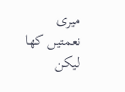میری نعمتیں کھا لیکن